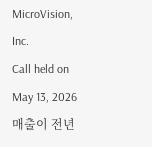MicroVision, Inc.
Call held on May 13, 2026
매출이 전년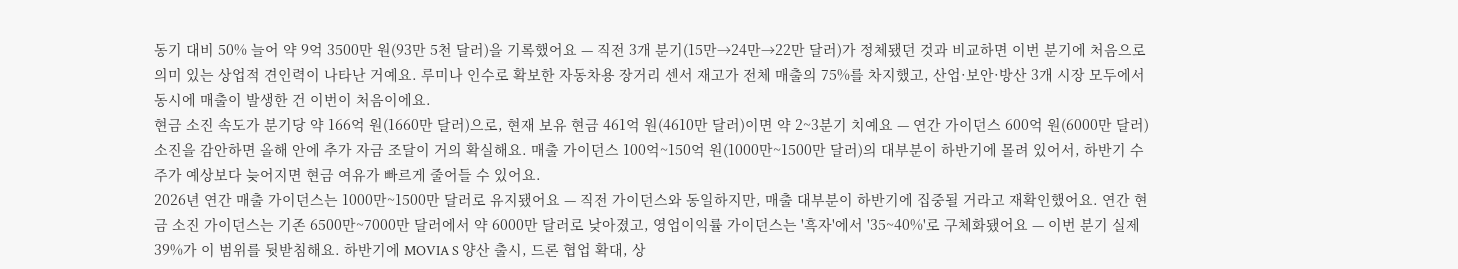동기 대비 50% 늘어 약 9억 3500만 원(93만 5천 달러)을 기록했어요 — 직전 3개 분기(15만→24만→22만 달러)가 정체됐던 것과 비교하면 이번 분기에 처음으로 의미 있는 상업적 견인력이 나타난 거예요. 루미나 인수로 확보한 자동차용 장거리 센서 재고가 전체 매출의 75%를 차지했고, 산업·보안·방산 3개 시장 모두에서 동시에 매출이 발생한 건 이번이 처음이에요.
현금 소진 속도가 분기당 약 166억 원(1660만 달러)으로, 현재 보유 현금 461억 원(4610만 달러)이면 약 2~3분기 치예요 — 연간 가이던스 600억 원(6000만 달러) 소진을 감안하면 올해 안에 추가 자금 조달이 거의 확실해요. 매출 가이던스 100억~150억 원(1000만~1500만 달러)의 대부분이 하반기에 몰려 있어서, 하반기 수주가 예상보다 늦어지면 현금 여유가 빠르게 줄어들 수 있어요.
2026년 연간 매출 가이던스는 1000만~1500만 달러로 유지됐어요 — 직전 가이던스와 동일하지만, 매출 대부분이 하반기에 집중될 거라고 재확인했어요. 연간 현금 소진 가이던스는 기존 6500만~7000만 달러에서 약 6000만 달러로 낮아졌고, 영업이익률 가이던스는 '흑자'에서 '35~40%'로 구체화됐어요 — 이번 분기 실제 39%가 이 범위를 뒷받침해요. 하반기에 MOVIA S 양산 출시, 드론 협업 확대, 상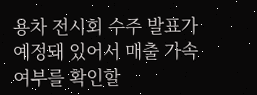용차 전시회 수주 발표가 예정돼 있어서 매출 가속 여부를 확인할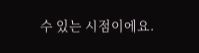수 있는 시점이에요.